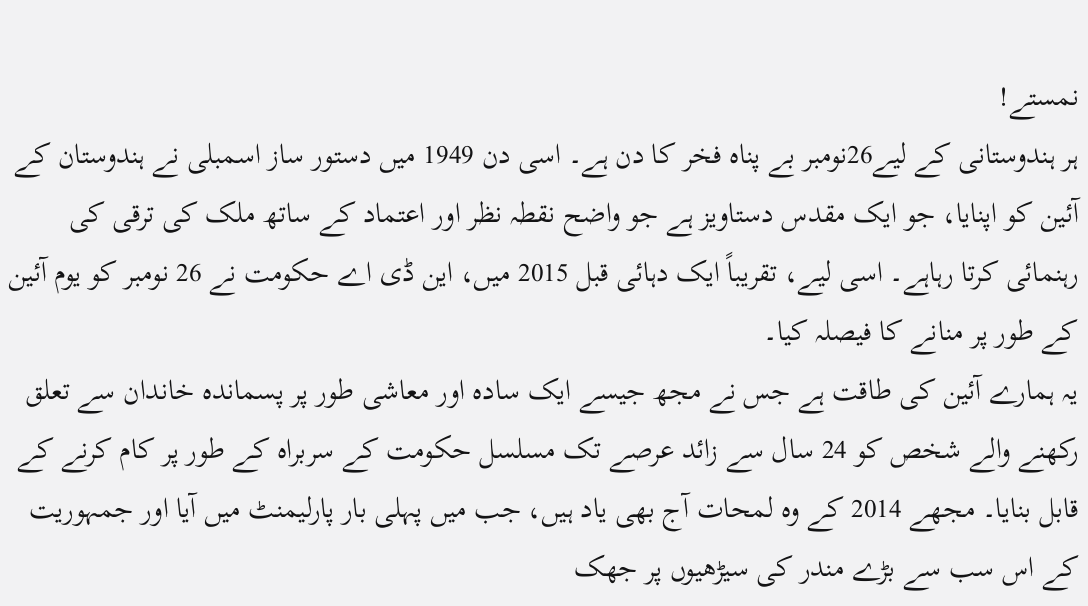نمستے!
ہر ہندوستانی کے لیے26نومبر بے پناہ فخر کا دن ہے۔ اسی دن 1949 میں دستور ساز اسمبلی نے ہندوستان کے آئین کو اپنایا، جو ایک مقدس دستاویز ہے جو واضح نقطہ نظر اور اعتماد کے ساتھ ملک کی ترقی کی رہنمائی کرتا رہاہے۔ اسی لیے، تقریباً ایک دہائی قبل 2015 میں، این ڈی اے حکومت نے 26 نومبر کو یوم آئین کے طور پر منانے کا فیصلہ کیا۔
یہ ہمارے آئین کی طاقت ہے جس نے مجھ جیسے ایک سادہ اور معاشی طور پر پسماندہ خاندان سے تعلق رکھنے والے شخص کو 24 سال سے زائد عرصے تک مسلسل حکومت کے سربراہ کے طور پر کام کرنے کے قابل بنایا۔ مجھے 2014 کے وہ لمحات آج بھی یاد ہیں، جب میں پہلی بار پارلیمنٹ میں آیا اور جمہوریت کے اس سب سے بڑے مندر کی سیڑھیوں پر جھک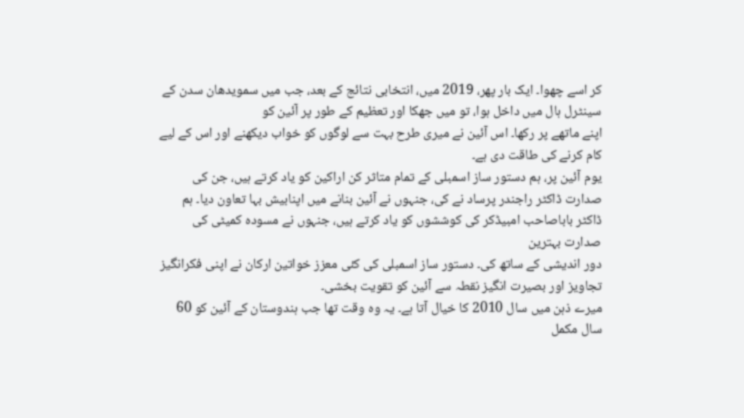کر اسے چھوا۔ ایک بار پھر، 2019 میں، انتخابی نتائج کے بعد، جب میں سمویدھان سدن کے سینٹرل ہال میں داخل ہوا، تو میں جھکا اور تعظیم کے طور پر آئین کو
اپنے ماتھے پر رکھا۔ اس آئین نے میری طرح بہت سے لوگوں کو خواب دیکھنے اور اس کے لیے کام کرنے کی طاقت دی ہے۔
یوم آئین پر، ہم دستور ساز اسمبلی کے تمام متاثر کن اراکین کو یاد کرتے ہیں، جن کی صدارت ڈاکٹر راجندر پرساد نے کی، جنہوں نے آئین بنانے میں اپنابیش بہا تعاون دیا۔ ہم ڈاکٹر باباصاحب امبیڈکر کی کوششوں کو یاد کرتے ہیں، جنہوں نے مسودہ کمیٹی کی صدارت بہترین
دور اندیشی کے ساتھ کی۔ دستور ساز اسمبلی کی کئی معزز خواتین ارکان نے اپنی فکرانگیز تجاویز اور بصیرت انگیز نقطہ سے آئین کو تقویت بخشی۔
میرے ذہن میں سال 2010 کا خیال آتا ہے۔ یہ وہ وقت تھا جب ہندوستان کے آئین کو 60 سال مکمل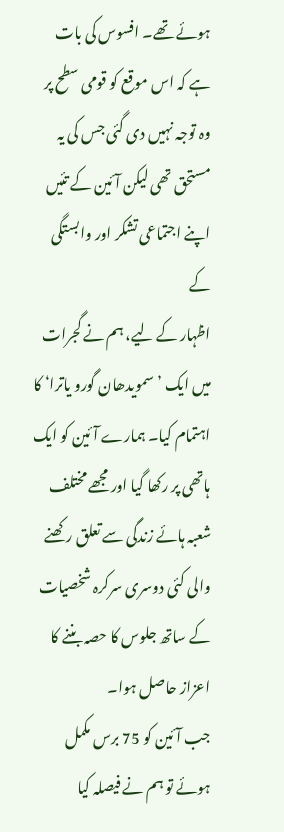ہوئے تھے۔ افسوس کی بات ہے کہ اس موقع کو قومی سطح پر وہ توجہ نہیں دی گئی جس کی یہ مستحق تھی لیکن آئین کے تئیں اپنے اجتماعی تشکر اور وابستگی کے
اظہار کے لیے، ہم نے گجرات میں ایک ’سمویدھان گورو یاترا‘ کا اہتمام کیا۔ ہمارے آئین کو ایک ہاتھی پر رکھا گیا اور مجھے مختلف شعبہ ہائے زندگی سے تعلق رکھنے والی کئی دوسری سرکرہ شخصیات کے ساتھ جلوس کا حصہ بننے کا اعزاز حاصل ہوا۔
جب آئین کو 75 برس مکمل ہوئے تو ہم نے فیصلہ کیا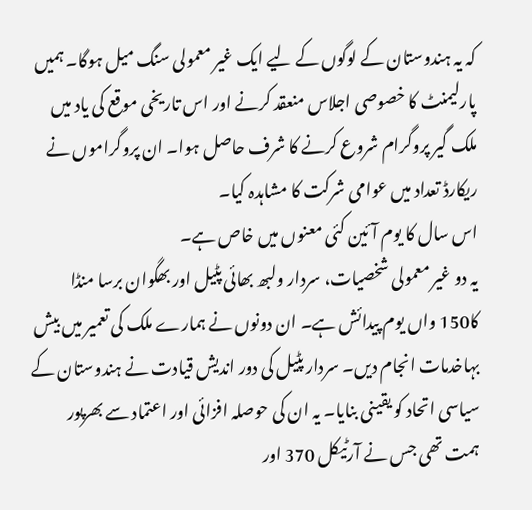کہ یہ ہندوستان کے لوگوں کے لیے ایک غیر معمولی سنگ میل ہوگا۔ ہمیں پارلیمنٹ کا خصوصی اجلاس منعقد کرنے اور اس تاریخی موقع کی یاد میں ملک گیر پروگرام شروع کرنے کا شرف حاصل ہوا۔ ان پروگراموں نے ریکارڈ تعداد میں عوامی شرکت کا مشاہدہ کیا۔
اس سال کا یوم آئین کئی معنوں میں خاص ہے۔
یہ دو غیر معمولی شخصیات، سردار ولبھ بھائی پٹیل اور بھگوان برسا منڈا کا150 واں یوم پیدائش ہے۔ ان دونوں نے ہمارے ملک کی تعمیر میں بیش بہاخدمات انجام دیں۔ سردار پٹیل کی دور اندیش قیادت نے ہندوستان کے سیاسی اتحاد کو یقینی بنایا۔ یہ ان کی حوصلہ افزائی اور اعتماد سے بھرپور ہمت تھی جس نے آرٹیکل 370 اور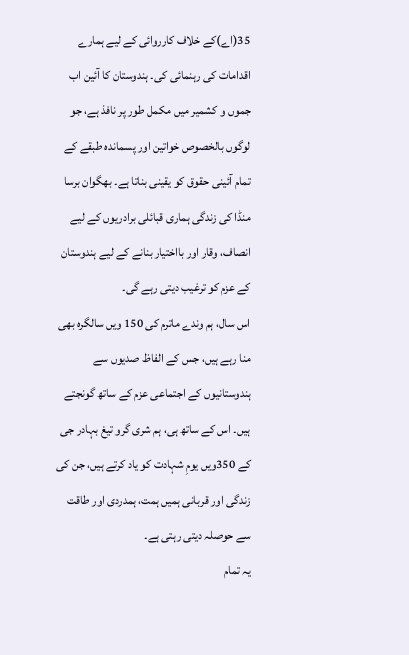35(اے)کے خلاف کارروائی کے لیے ہمارے اقدامات کی رہنمائی کی۔ ہندوستان کا آئین اب جموں و کشمیر میں مکمل طور پر نافذ ہے، جو لوگوں بالخصوص خواتین اور پسماندہ طبقے کے تمام آئینی حقوق کو یقینی بناتا ہے۔ بھگوان برسا منڈا کی زندگی ہماری قبائلی برادریوں کے لیے انصاف، وقار اور بااختیار بنانے کے لیے ہندوستان کے عزم کو ترغیب دیتی رہے گی۔
اس سال، ہم وندے ماترم کی 150 ویں سالگرہ بھی منا رہے ہیں، جس کے الفاظ صدیوں سے ہندوستانیوں کے اجتماعی عزم کے ساتھ گونجتے ہیں۔ اس کے ساتھ ہی، ہم شری گرو تیغ بہادر جی کے 350ویں یومِ شہادت کو یاد کرتے ہیں، جن کی زندگی اور قربانی ہمیں ہمت، ہمدردی اور طاقت سے حوصلہ دیتی رہتی ہے۔
یہ تمام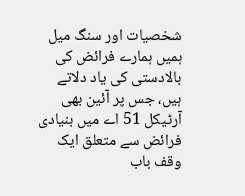شخصیات اور سنگ میل ہمیں ہمارے فرائض کی بالادستی کی یاد دلاتے ہیں، جس پر آئین بھی آرٹیکل 51 اے میں بنیادی فرائض سے متعلق ایک وقف باب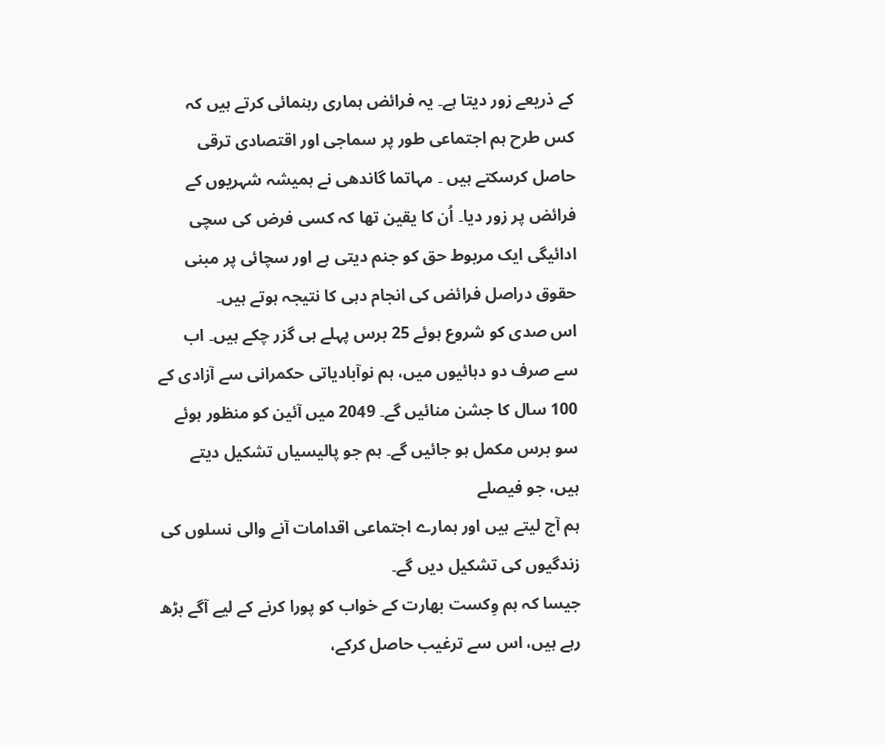کے ذریعے زور دیتا ہے۔ یہ فرائض ہماری رہنمائی کرتے ہیں کہ کس طرح ہم اجتماعی طور پر سماجی اور اقتصادی ترقی حاصل کرسکتے ہیں ۔ مہاتما گاندھی نے ہمیشہ شہریوں کے فرائض پر زور دیا۔ اُن کا یقین تھا کہ کسی فرض کی سچی ادائیگی ایک مربوط حق کو جنم دیتی ہے اور سچائی پر مبنی حقوق دراصل فرائض کی انجام دہی کا نتیجہ ہوتے ہیں۔
اس صدی کو شروع ہوئے 25 برس پہلے ہی گزر چکے ہیں۔ اب سے صرف دو دہائیوں میں، ہم نوآبادیاتی حکمرانی سے آزادی کے 100 سال کا جشن منائیں گے۔ 2049 میں آئین کو منظور ہوئے سو برس مکمل ہو جائیں گے۔ ہم جو پالیسیاں تشکیل دیتے ہیں، جو فیصلے
ہم آج لیتے ہیں اور ہمارے اجتماعی اقدامات آنے والی نسلوں کی زندگیوں کی تشکیل دیں گے۔
جیسا کہ ہم وِکست بھارت کے خواب کو پورا کرنے کے لیے آگے بڑھ رہے ہیں، اس سے ترغیب حاصل کرکے،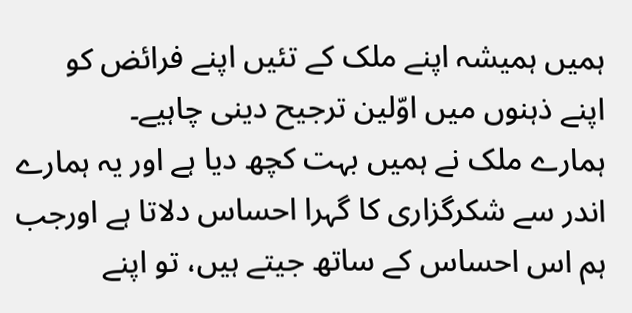ہمیں ہمیشہ اپنے ملک کے تئیں اپنے فرائض کو اپنے ذہنوں میں اوّلین ترجیح دینی چاہیے۔
ہمارے ملک نے ہمیں بہت کچھ دیا ہے اور یہ ہمارے اندر سے شکرگزاری کا گہرا احساس دلاتا ہے اورجب ہم اس احساس کے ساتھ جیتے ہیں، تو اپنے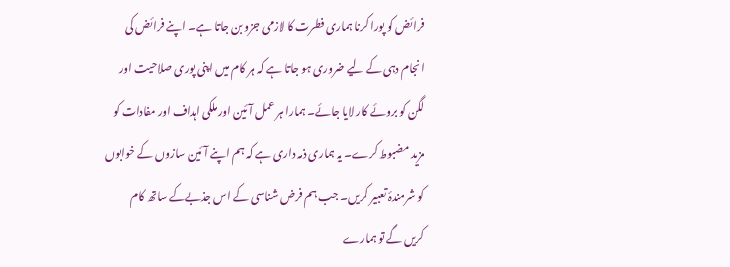فرائض کو پورا کرنا ہماری فطرت کا لازمی جزو بن جاتا ہے۔ اپنے فرائض کی انجام دہی کے لیے ضروری ہو جاتا ہے کہ ہر کام میں اپنی پوری صلاحیت اور لگن کو بروئے کار لایا جائے۔ ہمارا ہر عمل آئین اور ملکی اہداف اور مفادات کو مزید مضبوط کرے۔ یہ ہماری ذمہ داری ہے کہ ہم اپنے آئین سازوں کے خوابوں کو شرمندۂ تعبیر کریں۔ جب ہم فرض شناسی کے اس جذبےکے ساتھ کام
کریں گے تو ہمارے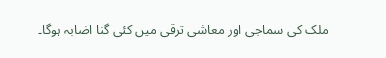ملک کی سماجی اور معاشی ترقی میں کئی گنا اضابہ ہوگا۔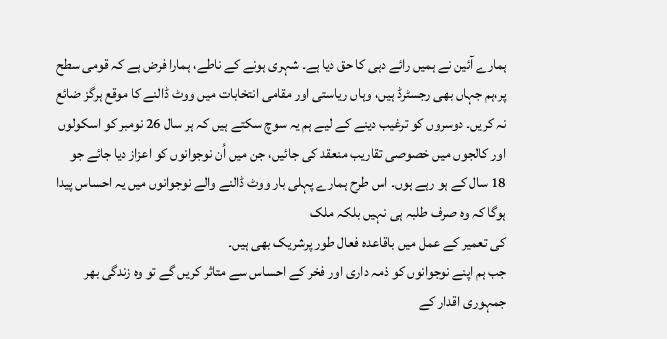ہمارے آئین نے ہمیں رائے دہی کا حق دیا ہے۔ شہری ہونے کے ناطے، ہمارا فرض ہے کہ قومی سطح پر،ہم جہاں بھی رجسٹرڈ ہیں، وہاں ریاستی اور مقامی انتخابات میں ووٹ ڈالنے کا موقع ہرگز ضائع نہ کریں۔ دوسروں کو ترغیب دینے کے لیے ہم یہ سوچ سکتے ہیں کہ ہر سال 26 نومبر کو اسکولوں اور کالجوں میں خصوصی تقاریب منعقد کی جائیں، جن میں اُن نوجوانوں کو اعزاز دیا جائے جو 18 سال کے ہو رہے ہوں۔ اس طرح ہمارے پہلی بار ووٹ ڈالنے والے نوجوانوں میں یہ احساس پیدا ہوگا کہ وہ صرف طلبہ ہی نہیں بلکہ ملک
کی تعمیر کے عمل میں باقاعدہ فعال طور پرشریک بھی ہیں۔
جب ہم اپنے نوجوانوں کو ذمہ داری اور فخر کے احساس سے متاثر کریں گے تو وہ زندگی بھر جمہوری اقدار کے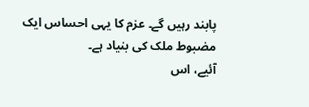پابند رہیں گے۔ عزم کا یہی احساس ایک مضبوط ملک کی بنیاد ہے۔
آئیے، اس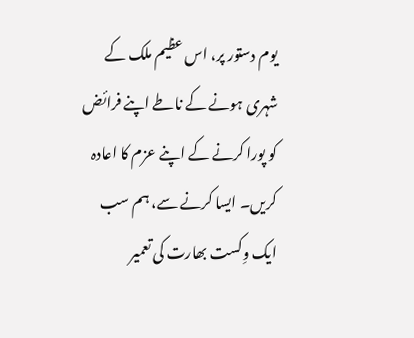یوم دستور پر، اس عظیم ملک کے شہری ہونے کے ناطے اپنے فرائض کو پورا کرنے کے اپنے عزم کا اعادہ کریں۔ ایسا کرنے سے، ہم سب ایک وِکست بھارت کی تعمیر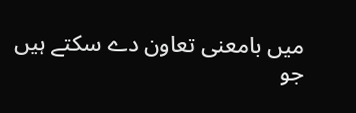میں بامعنی تعاون دے سکتے ہیں جو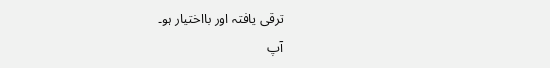ترقی یافتہ اور بااختیار ہو۔
آپ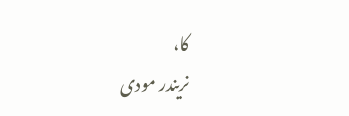کا،
نریندر مودی